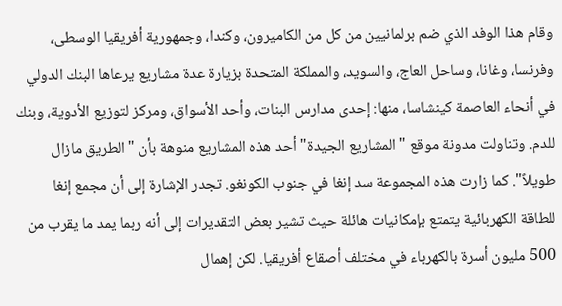وقام هذا الوفد الذي ضم برلمانيين من كل من الكاميرون، وكندا، وجمهورية أفريقيا الوسطى، وفرنسا، وغانا، وساحل العاج، والسويد، والمملكة المتحدة بزيارة عدة مشاريع يرعاها البنك الدولي في أنحاء العاصمة كينشاسا، منها: إحدى مدارس البنات، وأحد الأسواق، ومركز لتوزيع الأدوية، وبنك للدم. وتناولت مدونة موقع "المشاريع الجيدة" أحد هذه المشاريع منوهة بأن "الطريق مازال طويلاً". كما زارت هذه المجموعة سد إنغا في جنوب الكونغو. تجدر الإشارة إلى أن مجمع إنغا للطاقة الكهربائية يتمتع بإمكانيات هائلة حيث تشير بعض التقديرات إلى أنه ربما يمد ما يقرب من 500 مليون أسرة بالكهرباء في مختلف أصقاع أفريقيا. لكن إهمال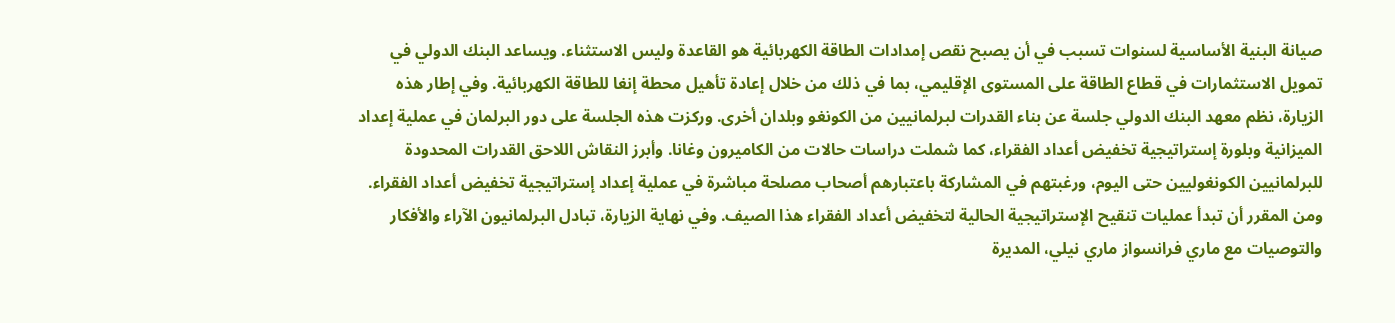صيانة البنية الأساسية لسنوات تسبب في أن يصبح نقص إمدادات الطاقة الكهربائية هو القاعدة وليس الاستثناء. ويساعد البنك الدولي في تمويل الاستثمارات في قطاع الطاقة على المستوى الإقليمي، بما في ذلك من خلال إعادة تأهيل محطة إنغا للطاقة الكهربائية. وفي إطار هذه الزيارة، نظم معهد البنك الدولي جلسة عن بناء القدرات لبرلمانيين من الكونغو وبلدان أخرى. وركزت هذه الجلسة على دور البرلمان في عملية إعداد الميزانية وبلورة إستراتيجية تخفيض أعداد الفقراء، كما شملت دراسات حالات من الكاميرون وغانا. وأبرز النقاش اللاحق القدرات المحدودة للبرلمانيين الكونغوليين حتى اليوم، ورغبتهم في المشاركة باعتبارهم أصحاب مصلحة مباشرة في عملية إعداد إستراتيجية تخفيض أعداد الفقراء. ومن المقرر أن تبدأ عمليات تنقيح الإستراتيجية الحالية لتخفيض أعداد الفقراء هذا الصيف. وفي نهاية الزيارة، تبادل البرلمانيون الآراء والأفكار والتوصيات مع ماري فرانسواز ماري نيلي، المديرة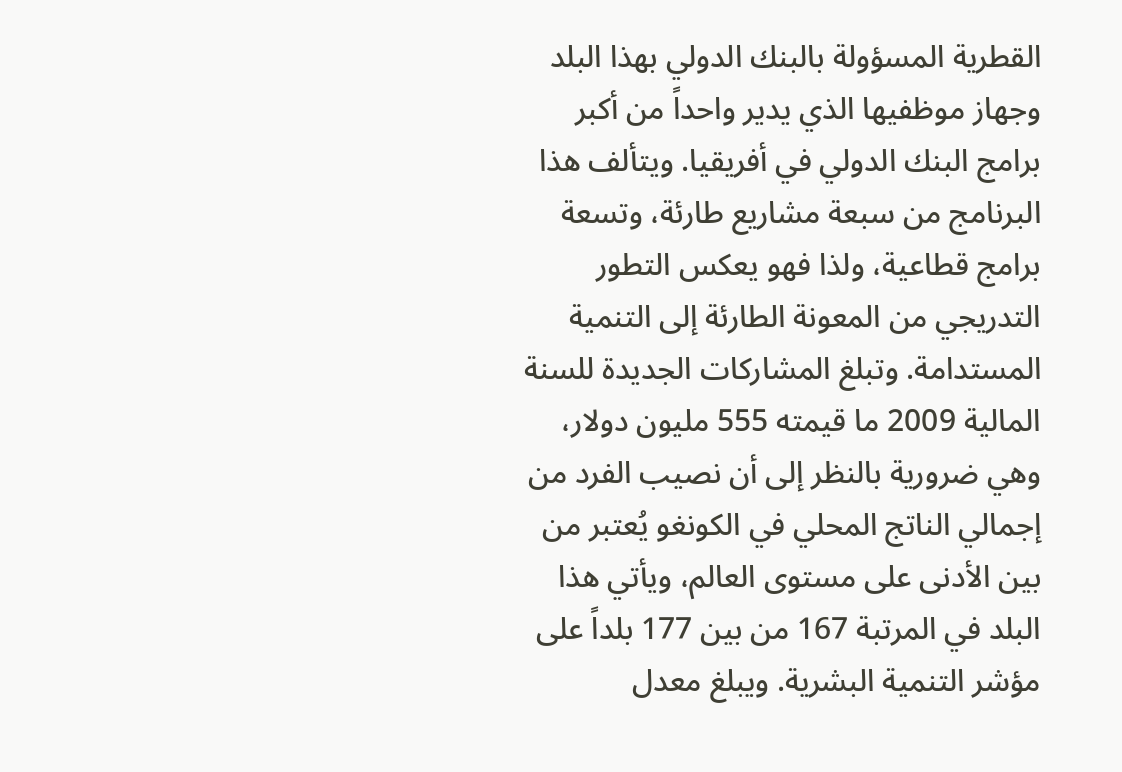القطرية المسؤولة بالبنك الدولي بهذا البلد وجهاز موظفيها الذي يدير واحداً من أكبر برامج البنك الدولي في أفريقيا. ويتألف هذا البرنامج من سبعة مشاريع طارئة، وتسعة برامج قطاعية، ولذا فهو يعكس التطور التدريجي من المعونة الطارئة إلى التنمية المستدامة. وتبلغ المشاركات الجديدة للسنة المالية 2009 ما قيمته 555 مليون دولار، وهي ضرورية بالنظر إلى أن نصيب الفرد من إجمالي الناتج المحلي في الكونغو يُعتبر من بين الأدنى على مستوى العالم، ويأتي هذا البلد في المرتبة 167 من بين 177 بلداً على مؤشر التنمية البشرية. ويبلغ معدل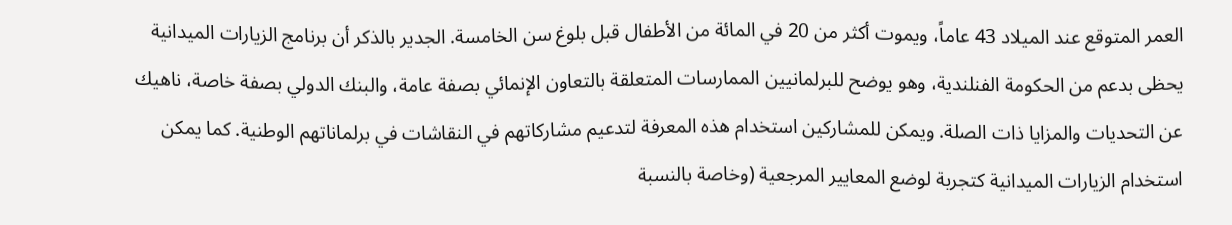العمر المتوقع عند الميلاد 43 عاماً، ويموت أكثر من 20 في المائة من الأطفال قبل بلوغ سن الخامسة. الجدير بالذكر أن برنامج الزيارات الميدانية يحظى بدعم من الحكومة الفنلندية، وهو يوضح للبرلمانيين الممارسات المتعلقة بالتعاون الإنمائي بصفة عامة، والبنك الدولي بصفة خاصة، ناهيك عن التحديات والمزايا ذات الصلة. ويمكن للمشاركين استخدام هذه المعرفة لتدعيم مشاركاتهم في النقاشات في برلماناتهم الوطنية. كما يمكن استخدام الزيارات الميدانية كتجربة لوضع المعايير المرجعية (وخاصة بالنسبة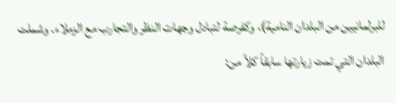للبرلمانيين من البلدان النامية)، وكفرصة لتبادل وجهات النظر والتجارب مع الزملاء. وشملت البلدان التي تمت زيارتها سابقاً كلاً من: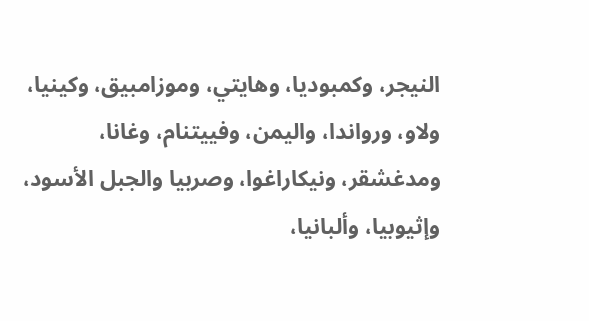النيجر، وكمبوديا، وهايتي، وموزامبيق، وكينيا، ولاو، ورواندا، واليمن، وفييتنام، وغانا، ومدغشقر، ونيكاراغوا، وصربيا والجبل الأسود، وإثيوبيا، وألبانيا،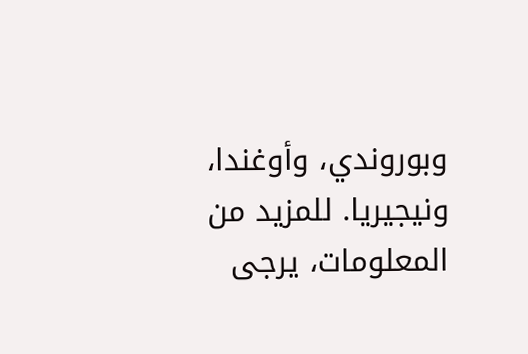وبوروندي، وأوغندا، ونيجيريا. للمزيد من المعلومات، يرجى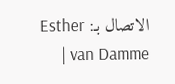الاتصال بـ: Esther van Damme |